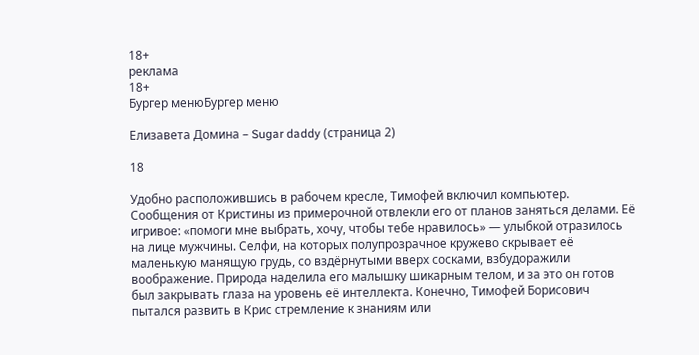18+
реклама
18+
Бургер менюБургер меню

Елизавета Домина – Sugar daddy (страница 2)

18

Удобно расположившись в рабочем кресле, Тимофей включил компьютер. Сообщения от Кристины из примерочной отвлекли его от планов заняться делами. Её игривое: «помоги мне выбрать, хочу, чтобы тебе нравилось» ― улыбкой отразилось на лице мужчины. Селфи, на которых полупрозрачное кружево скрывает её маленькую манящую грудь, со вздёрнутыми вверх сосками, взбудоражили воображение. Природа наделила его малышку шикарным телом, и за это он готов был закрывать глаза на уровень её интеллекта. Конечно, Тимофей Борисович пытался развить в Крис стремление к знаниям или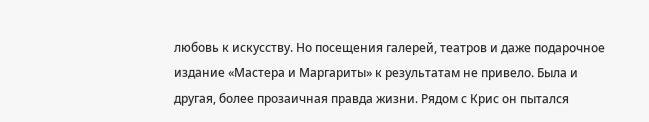любовь к искусству. Но посещения галерей, театров и даже подарочное издание «Мастера и Маргариты» к результатам не привело. Была и другая, более прозаичная правда жизни. Рядом с Крис он пытался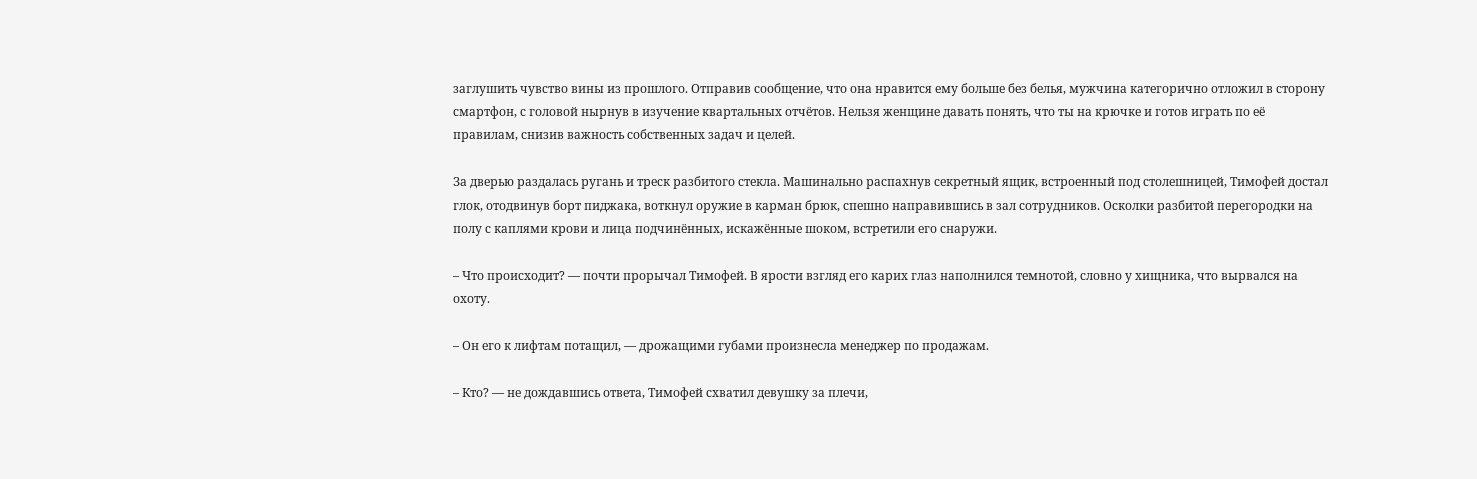заглушить чувство вины из прошлого. Отправив сообщение, что она нравится ему больше без белья, мужчина категорично отложил в сторону смартфон, с головой нырнув в изучение квартальных отчётов. Нельзя женщине давать понять, что ты на крючке и готов играть по её правилам, снизив важность собственных задач и целей.

За дверью раздалась ругань и треск разбитого стекла. Машинально распахнув секретный ящик, встроенный под столешницей, Тимофей достал глок, отодвинув борт пиджака, воткнул оружие в карман брюк, спешно направившись в зал сотрудников. Осколки разбитой перегородки на полу с каплями крови и лица подчинённых, искажённые шоком, встретили его снаружи.

– Что происходит? ― почти прорычал Тимофей. В ярости взгляд его карих глаз наполнился темнотой, словно у хищника, что вырвался на охоту.

– Он его к лифтам потащил, ― дрожащими губами произнесла менеджер по продажам.

– Кто? ― не дождавшись ответа, Тимофей схватил девушку за плечи,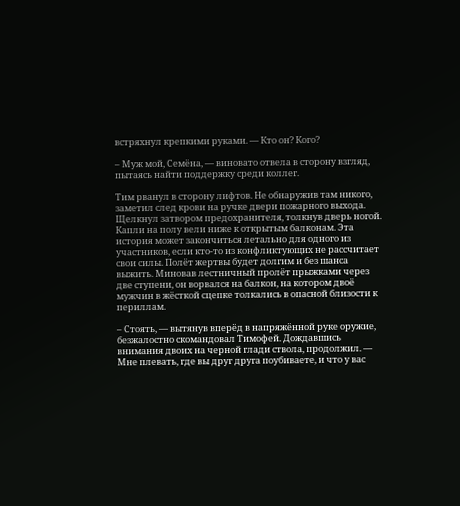встряхнул крепкими руками. ― Кто он? Кого?

– Муж мой, Семёна, ― виновато отвела в сторону взгляд, пытаясь найти поддержку среди коллег.

Тим рванул в сторону лифтов. Не обнаружив там никого, заметил след крови на ручке двери пожарного выхода. Щелкнул затвором предохранителя, толкнув дверь ногой. Капли на полу вели ниже к открытым балконам. Эта история может закончиться летально для одного из участников, если кто-то из конфликтующих не рассчитает свои силы. Полёт жертвы будет долгим и без шанса выжить. Миновав лестничный пролёт прыжками через две ступени, он ворвался на балкон, на котором двоё мужчин в жёсткой сцепке толкались в опасной близости к периллам.

– Стоять, ― вытянув вперёд в напряжённой руке оружие, безжалостно скомандовал Тимофей. Дождавшись внимания двоих на черной глади ствола, продолжил. ― Мне плевать, где вы друг друга поубиваете, и что у вас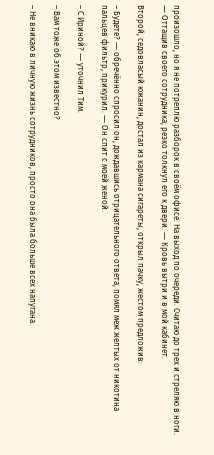произошло, но я не потреплю разборок в своём офисе. На выход по очереди. Считаю до трех и стреляю в ноги. ― Оттащив своего сотрудника, резко толкнул его к двери. ― Кровь вытри и в мой кабинет.

Второй, седовласый южанин, достал из кармана сигареты, открыл пачку, жестом предложив:

– Будете? ― обречённо спросил он, дождавшись отрицательного ответа, помял меж желтых от никотина пальцев фильтр, прикурил. ― Он спит с моей женой.

– С Ириной? ― уточнил Тим.

– Вам тоже об этом известно?

– Не вникаю в личную жизнь сотрудников, просто она была больше всех напугана.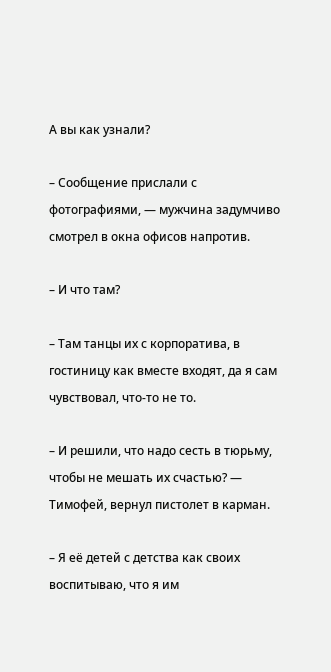А вы как узнали?

– Сообщение прислали с фотографиями, ― мужчина задумчиво смотрел в окна офисов напротив.

– И что там?

– Там танцы их с корпоратива, в гостиницу как вместе входят, да я сам чувствовал, что-то не то.

– И решили, что надо сесть в тюрьму, чтобы не мешать их счастью? ― Тимофей, вернул пистолет в карман.

– Я её детей с детства как своих воспитываю, что я им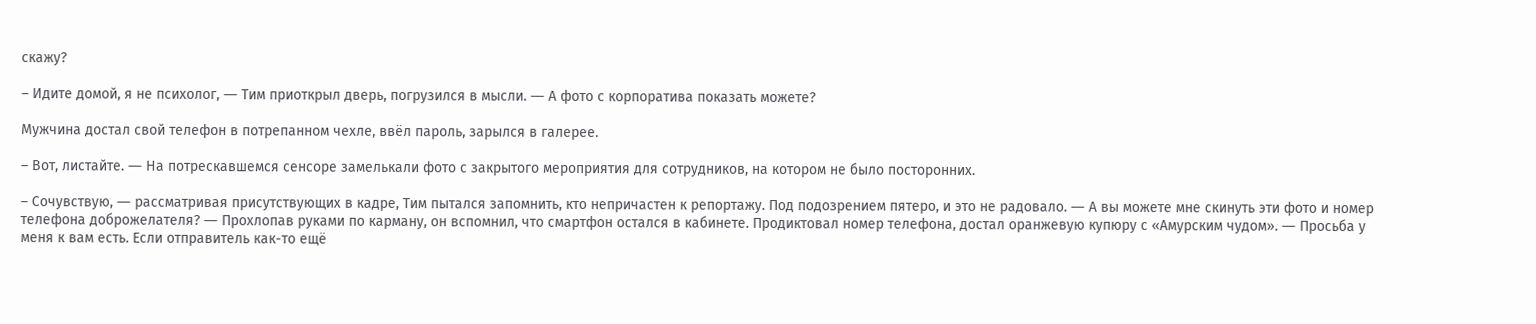скажу?

– Идите домой, я не психолог, ― Тим приоткрыл дверь, погрузился в мысли. ― А фото с корпоратива показать можете?

Мужчина достал свой телефон в потрепанном чехле, ввёл пароль, зарылся в галерее.

– Вот, листайте. ― На потрескавшемся сенсоре замелькали фото с закрытого мероприятия для сотрудников, на котором не было посторонних.

– Сочувствую, ― рассматривая присутствующих в кадре, Тим пытался запомнить, кто непричастен к репортажу. Под подозрением пятеро, и это не радовало. ― А вы можете мне скинуть эти фото и номер телефона доброжелателя? ― Прохлопав руками по карману, он вспомнил, что смартфон остался в кабинете. Продиктовал номер телефона, достал оранжевую купюру с «Амурским чудом». ― Просьба у меня к вам есть. Если отправитель как-то ещё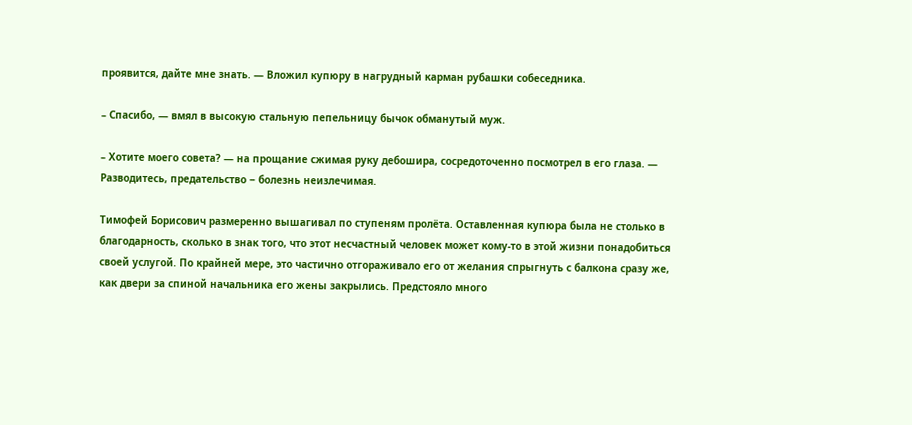проявится, дайте мне знать. ― Вложил купюру в нагрудный карман рубашки собеседника.

– Спасибо, ― вмял в высокую стальную пепельницу бычок обманутый муж.

– Хотите моего совета? ― на прощание сжимая руку дебошира, сосредоточенно посмотрел в его глаза. ― Разводитесь, предательство ‒ болезнь неизлечимая.

Тимофей Борисович размеренно вышагивал по ступеням пролёта. Оставленная купюра была не столько в благодарность, сколько в знак того, что этот несчастный человек может кому-то в этой жизни понадобиться своей услугой. По крайней мере, это частично отгораживало его от желания спрыгнуть с балкона сразу же, как двери за спиной начальника его жены закрылись. Предстояло много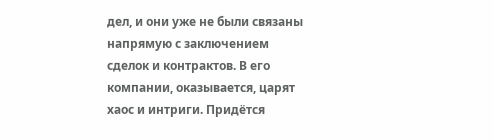дел, и они уже не были связаны напрямую с заключением сделок и контрактов. В его компании, оказывается, царят хаос и интриги. Придётся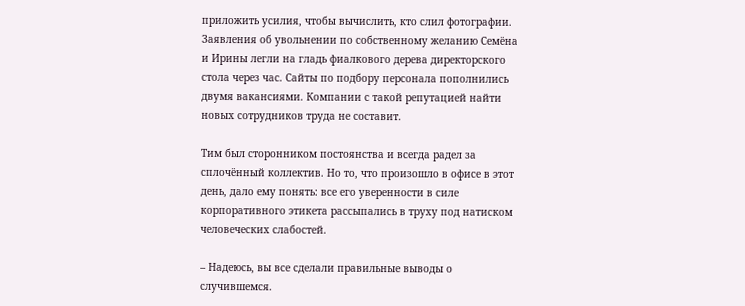приложить усилия, чтобы вычислить, кто слил фотографии. Заявления об увольнении по собственному желанию Семёна и Ирины легли на гладь фиалкового дерева директорского стола через час. Сайты по подбору персонала пополнились двумя вакансиями. Компании с такой репутацией найти новых сотрудников труда не составит.

Тим был сторонником постоянства и всегда радел за сплочённый коллектив. Но то, что произошло в офисе в этот день, дало ему понять: все его уверенности в силе корпоративного этикета рассыпались в труху под натиском человеческих слабостей.

– Надеюсь, вы все сделали правильные выводы о случившемся.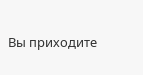Вы приходите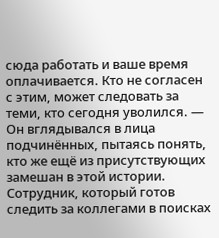сюда работать и ваше время оплачивается. Кто не согласен с этим, может следовать за теми, кто сегодня уволился. ― Он вглядывался в лица подчинённых, пытаясь понять, кто же ещё из присутствующих замешан в этой истории. Сотрудник, который готов следить за коллегами в поисках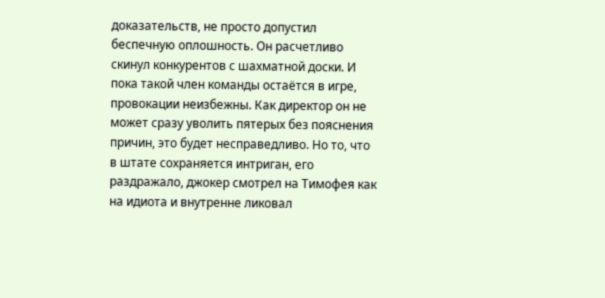доказательств, не просто допустил беспечную оплошность. Он расчетливо скинул конкурентов с шахматной доски. И пока такой член команды остаётся в игре, провокации неизбежны. Как директор он не может сразу уволить пятерых без пояснения причин, это будет несправедливо. Но то, что в штате сохраняется интриган, его раздражало, джокер смотрел на Тимофея как на идиота и внутренне ликовал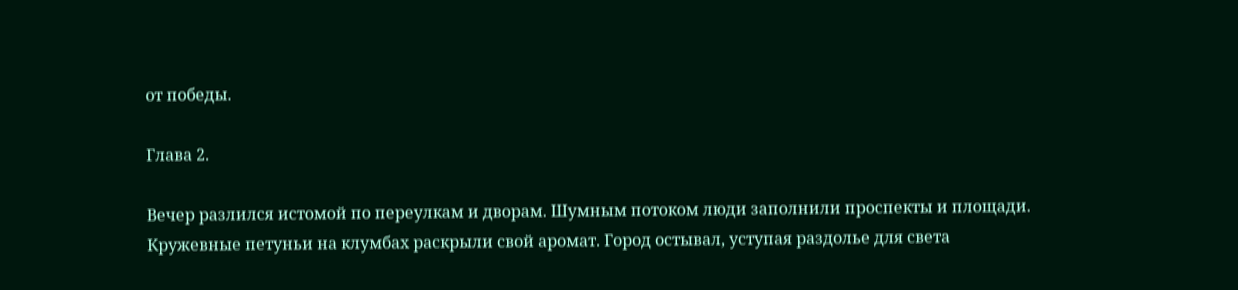от победы.

Глава 2.

Вечер разлился истомой по переулкам и дворам. Шумным потоком люди заполнили проспекты и площади. Кружевные петуньи на клумбах раскрыли свой аромат. Город остывал, уступая раздолье для света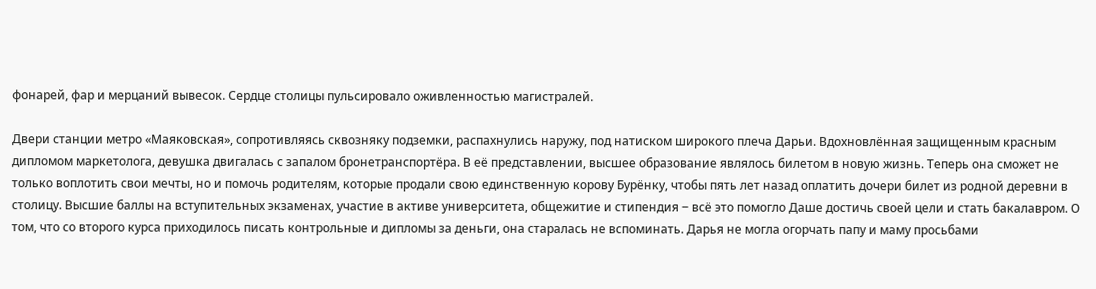фонарей, фар и мерцаний вывесок. Сердце столицы пульсировало оживленностью магистралей.

Двери станции метро «Маяковская», сопротивляясь сквозняку подземки, распахнулись наружу, под натиском широкого плеча Дарьи. Вдохновлённая защищенным красным дипломом маркетолога, девушка двигалась с запалом бронетранспортёра. В её представлении, высшее образование являлось билетом в новую жизнь. Теперь она сможет не только воплотить свои мечты, но и помочь родителям, которые продали свою единственную корову Бурёнку, чтобы пять лет назад оплатить дочери билет из родной деревни в столицу. Высшие баллы на вступительных экзаменах, участие в активе университета, общежитие и стипендия ‒ всё это помогло Даше достичь своей цели и стать бакалавром. О том, что со второго курса приходилось писать контрольные и дипломы за деньги, она старалась не вспоминать. Дарья не могла огорчать папу и маму просьбами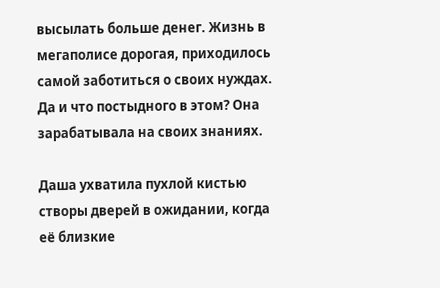высылать больше денег. Жизнь в мегаполисе дорогая, приходилось самой заботиться о своих нуждах. Да и что постыдного в этом? Она зарабатывала на своих знаниях.

Даша ухватила пухлой кистью створы дверей в ожидании, когда её близкие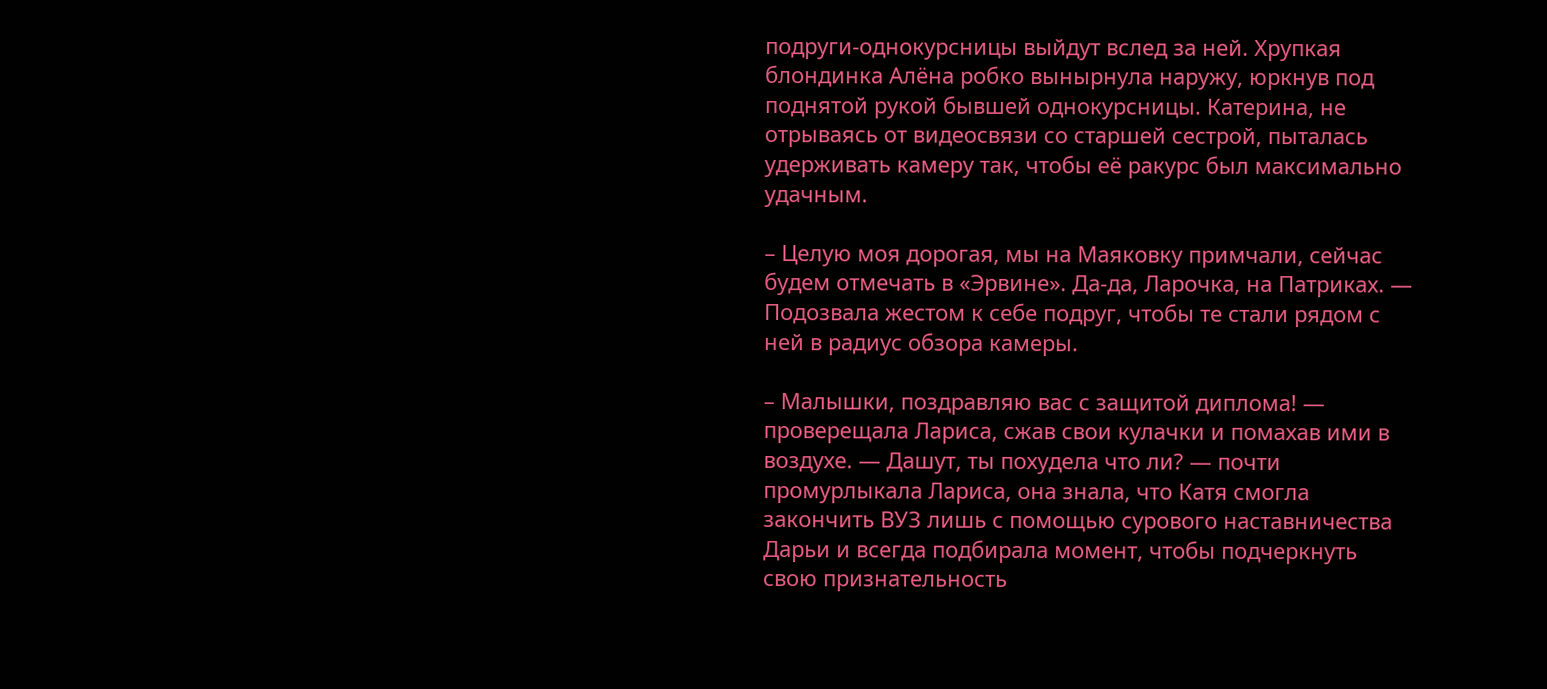подруги-однокурсницы выйдут вслед за ней. Хрупкая блондинка Алёна робко вынырнула наружу, юркнув под поднятой рукой бывшей однокурсницы. Катерина, не отрываясь от видеосвязи со старшей сестрой, пыталась удерживать камеру так, чтобы её ракурс был максимально удачным.

– Целую моя дорогая, мы на Маяковку примчали, сейчас будем отмечать в «Эрвине». Да-да, Ларочка, на Патриках. ― Подозвала жестом к себе подруг, чтобы те стали рядом с ней в радиус обзора камеры.

– Малышки, поздравляю вас с защитой диплома! ― проверещала Лариса, сжав свои кулачки и помахав ими в воздухе. ― Дашут, ты похудела что ли? ― почти промурлыкала Лариса, она знала, что Катя смогла закончить ВУЗ лишь с помощью сурового наставничества Дарьи и всегда подбирала момент, чтобы подчеркнуть свою признательность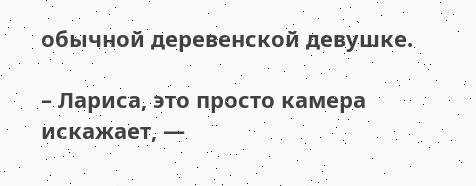обычной деревенской девушке.

– Лариса, это просто камера искажает, ―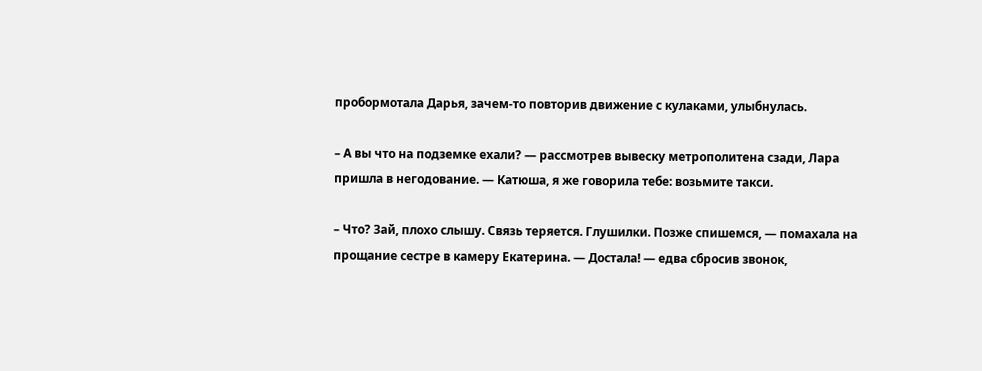пробормотала Дарья, зачем-то повторив движение с кулаками, улыбнулась.

– А вы что на подземке ехали? ― рассмотрев вывеску метрополитена сзади, Лара пришла в негодование. ― Катюша, я же говорила тебе: возьмите такси.

– Что? Зай, плохо слышу. Связь теряется. Глушилки. Позже спишемся, ― помахала на прощание сестре в камеру Екатерина. ― Достала! ― едва сбросив звонок,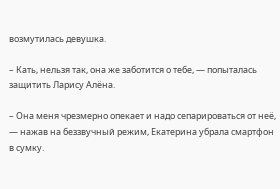возмутилась девушка.

– Кать, нельзя так, она же заботится о тебе, ― попыталась защитить Ларису Алёна.

– Она меня чрезмерно опекает и надо сепарироваться от неё, ― нажав на беззвучный режим, Екатерина убрала смартфон в сумку.